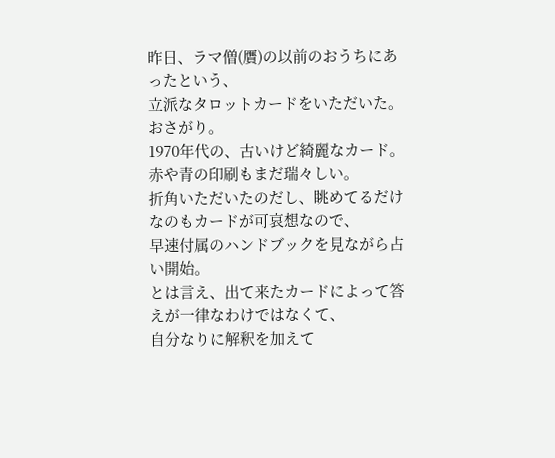昨日、ラマ僧(贋)の以前のおうちにあったという、
立派なタロットカードをいただいた。おさがり。
1970年代の、古いけど綺麗なカード。赤や青の印刷もまだ瑞々しい。
折角いただいたのだし、眺めてるだけなのもカードが可哀想なので、
早速付属のハンドブックを見ながら占い開始。
とは言え、出て来たカードによって答えが一律なわけではなくて、
自分なりに解釈を加えて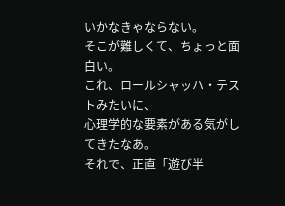いかなきゃならない。
そこが難しくて、ちょっと面白い。
これ、ロールシャッハ・テストみたいに、
心理学的な要素がある気がしてきたなあ。
それで、正直「遊び半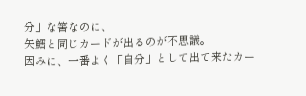分」な筈なのに、
矢鱈と同じカードが出るのが不思議。
因みに、一番よく「自分」として出て来たカー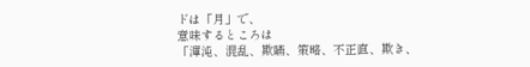ドは「月」で、
意味するところは
「渾沌、混乱、欺瞞、策略、不正直、欺き、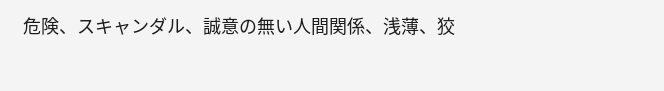危険、スキャンダル、誠意の無い人間関係、浅薄、狡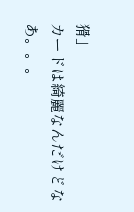猾」
カードは綺麗なんだけどなあ。。。